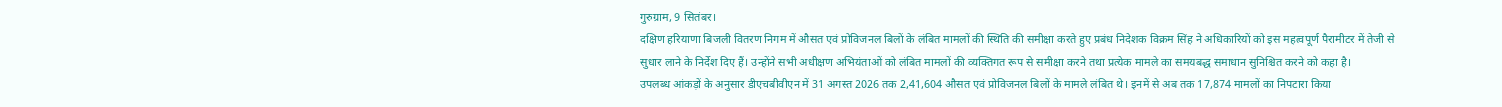गुरुग्राम, 9 सितंबर।
दक्षिण हरियाणा बिजली वितरण निगम में औसत एवं प्रोविजनल बिलों के लंबित मामलों की स्थिति की समीक्षा करते हुए प्रबंध निदेशक विक्रम सिंह ने अधिकारियों को इस महत्वपूर्ण पैरामीटर में तेजी से सुधार लाने के निर्देश दिए हैं। उन्होंने सभी अधीक्षण अभियंताओं को लंबित मामलों की व्यक्तिगत रूप से समीक्षा करने तथा प्रत्येक मामले का समयबद्ध समाधान सुनिश्चित करने को कहा है।
उपलब्ध आंकड़ों के अनुसार डीएचबीवीएन में 31 अगस्त 2026 तक 2,41,604 औसत एवं प्रोविजनल बिलों के मामले लंबित थे। इनमें से अब तक 17,874 मामलों का निपटारा किया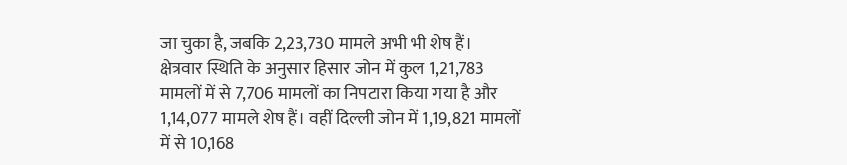जा चुका है, जबकि 2,23,730 मामले अभी भी शेष हैं।
क्षेत्रवार स्थिति के अनुसार हिसार जोन में कुल 1,21,783 मामलों में से 7,706 मामलों का निपटारा किया गया है और 1,14,077 मामले शेष हैं। वहीं दिल्ली जोन में 1,19,821 मामलों में से 10,168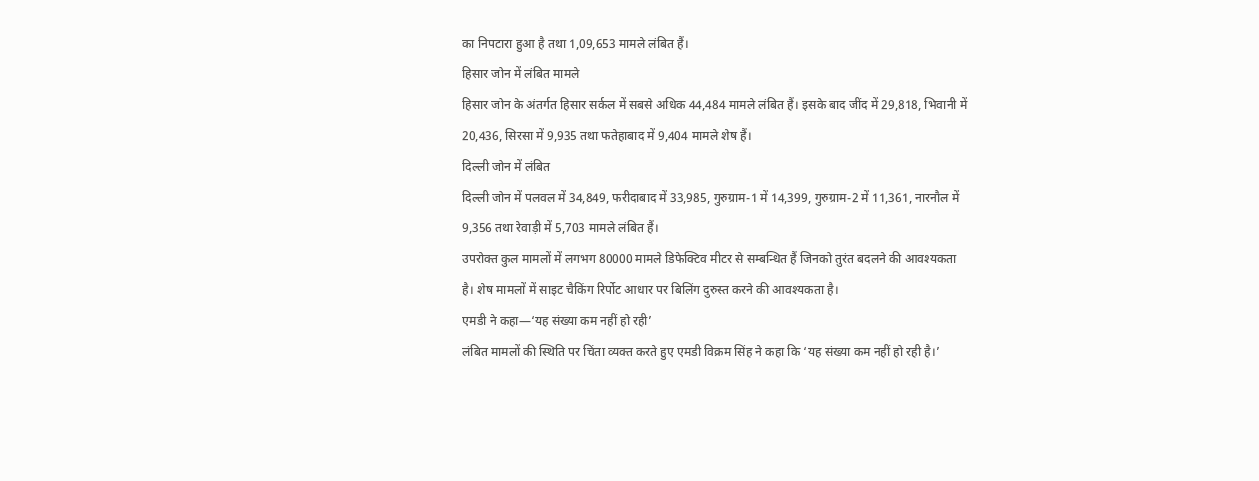का निपटारा हुआ है तथा 1,09,653 मामले लंबित हैं।
हिसार जोन में लंबित मामले
हिसार जोन के अंतर्गत हिसार सर्कल में सबसे अधिक 44,484 मामले लंबित हैं। इसके बाद जींद में 29,818, भिवानी में 20,436, सिरसा में 9,935 तथा फतेहाबाद में 9,404 मामले शेष हैं।
दिल्ली जोन में लंबित
दिल्ली जोन में पलवल में 34,849, फरीदाबाद में 33,985, गुरुग्राम-1 में 14,399, गुरुग्राम-2 में 11,361, नारनौल में 9,356 तथा रेवाड़ी में 5,703 मामले लंबित हैं।
उपरोक्त कुल मामलों में लगभग 80000 मामले डिफेक्टिव मीटर से सम्बन्धित हैं जिनको तुरंत बदलने की आवश्यकता है। शेष मामलों में साइट चैकिंग रिर्पोट आधार पर बिलिंग दुरुस्त करने की आवश्यकता है।
एमडी ने कहा—‘यह संख्या कम नहीं हो रही’
लंबित मामलों की स्थिति पर चिंता व्यक्त करते हुए एमडी विक्रम सिंह ने कहा कि ‘यह संख्या कम नहीं हो रही है।’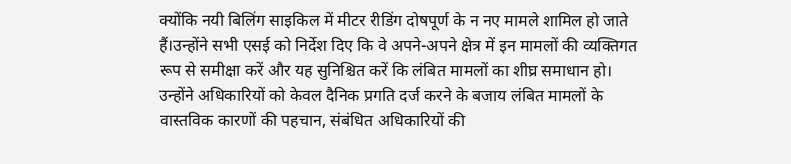क्योंकि नयी बिलिंग साइकिल में मीटर रीडिंग दोषपूर्ण के न नए मामले शामिल हो जाते हैं।उन्होंने सभी एसई को निर्देश दिए कि वे अपने-अपने क्षेत्र में इन मामलों की व्यक्तिगत रूप से समीक्षा करें और यह सुनिश्चित करें कि लंबित मामलों का शीघ्र समाधान हो।
उन्होंने अधिकारियों को केवल दैनिक प्रगति दर्ज करने के बजाय लंबित मामलों के वास्तविक कारणों की पहचान, संबंधित अधिकारियों की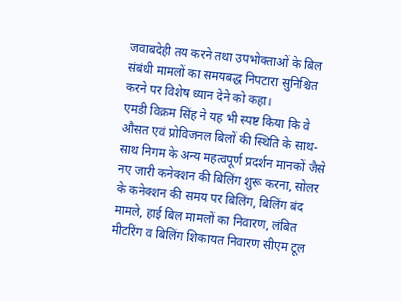जवाबदेही तय करने तथा उपभोक्ताओं के बिल संबंधी मामलों का समयबद्ध निपटारा सुनिश्चित करने पर विशेष ध्यान देने को कहा।
एमडी विक्रम सिंह ने यह भी स्पष्ट किया कि वे औसत एवं प्रोविजनल बिलों की स्थिति के साथ-साथ निगम के अन्य महत्वपूर्ण प्रदर्शन मानकों जैसे नए जारी कनेक्शन की बिलिंग शुरू करना, सोलर के कनेक्शन की समय पर बिलिंग, बिलिंग बंद मामले, हाई बिल मामलों का निवारण, लंबित मीटरिंग व बिलिंग शिकायत निवारण सीएम टूल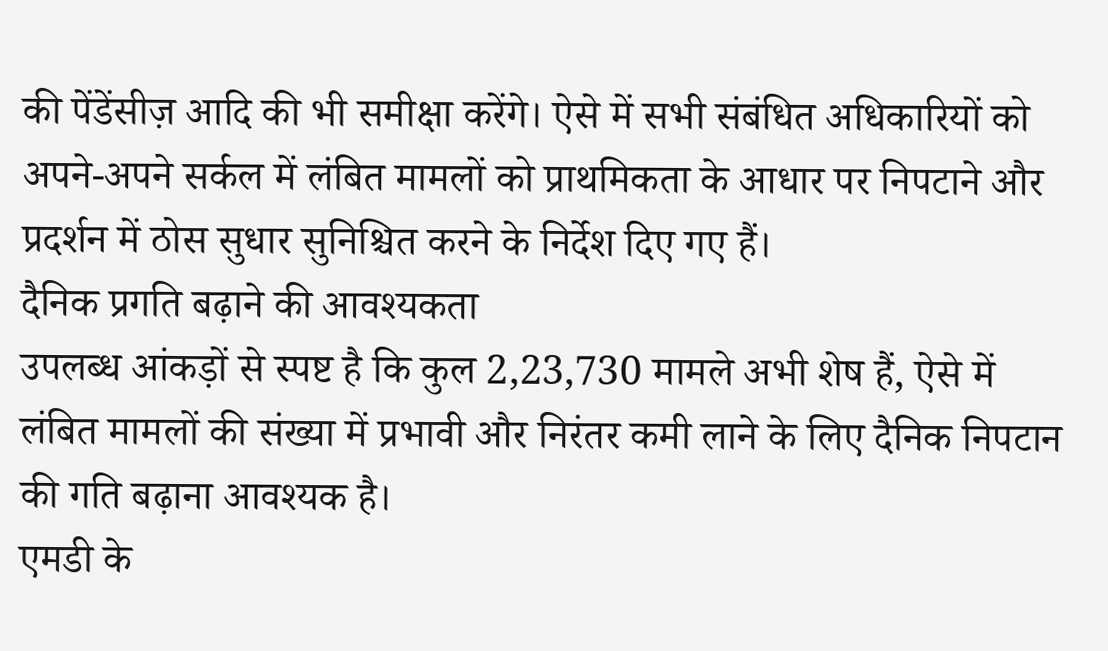की पेंडेंसीज़ आदि की भी समीक्षा करेंगे। ऐसे में सभी संबंधित अधिकारियों को अपने-अपने सर्कल में लंबित मामलों को प्राथमिकता के आधार पर निपटाने और प्रदर्शन में ठोस सुधार सुनिश्चित करने के निर्देश दिए गए हैं।
दैनिक प्रगति बढ़ाने की आवश्यकता
उपलब्ध आंकड़ों से स्पष्ट है कि कुल 2,23,730 मामले अभी शेष हैं, ऐसे में लंबित मामलों की संख्या में प्रभावी और निरंतर कमी लाने के लिए दैनिक निपटान की गति बढ़ाना आवश्यक है।
एमडी के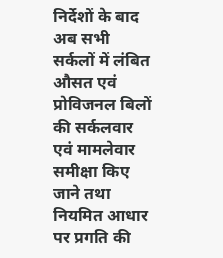निर्देशों के बाद अब सभी सर्कलों में लंबित औसत एवं प्रोविजनल बिलों की सर्कलवार एवं मामलेवार समीक्षा किए जाने तथा नियमित आधार पर प्रगति की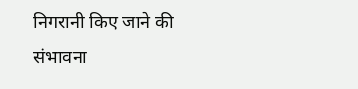निगरानी किए जाने की संभावना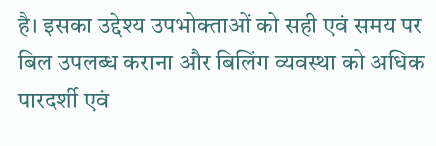है। इसका उद्देश्य उपभोक्ताओं को सही एवं समय पर बिल उपलब्ध कराना और बिलिंग व्यवस्था को अधिक पारदर्शी एवं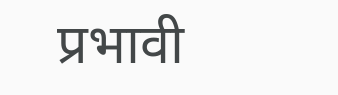प्रभावी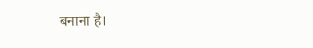बनाना है।